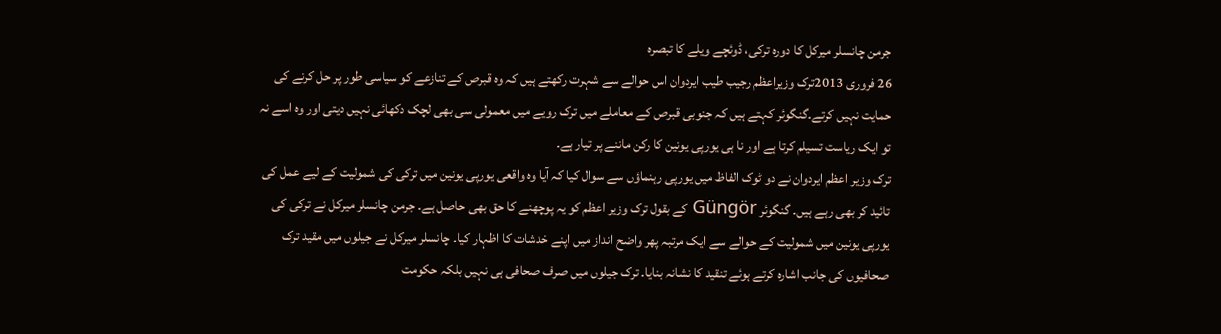جرمن چانسلر میرکل کا دورہ ترکی، ڈوئچے ویلے کا تبصرہ
26 فروری 2013ترک وزیراعظم رجیب طیب ایردوان اس حوالے سے شہرت رکھتے ہیں کہ وہ قبرص کے تنازعے کو سیاسی طور پر حل کرنے کی حمایت نہیں کرتے۔گنگوئر کہتے ہیں کہ جنوبی قبرص کے معاملے میں ترک رویے میں معمولی سی بھی لچک دکھائی نہیں دیتی اور وہ اسے نہ تو ایک ریاست تسیلم کرتا ہے اور نا ہی یورپی یونین کا رکن ماننے پر تیار ہے۔
ترک وزیر اعظم ایردوان نے دو ٹوک الفاظ میں یورپی رہنماؤں سے سوال کیا کہ آیا وہ واقعی یورپی یونین میں ترکی کی شمولیت کے لیے عمل کی تائید کر بھی رہے ہیں۔ گنگوئر Güngör کے بقول ترک وزیر اعظم کو یہ پوچھنے کا حق بھی حاصل ہے۔ جرمن چانسلر میرکل نے ترکی کی یورپی یونین میں شمولیت کے حوالے سے ایک مرتبہ پھر واضح انداز میں اپنے خدشات کا اظہار کیا۔ چانسلر میرکل نے جیلوں میں مقید ترک صحافیوں کی جانب اشارہ کرتے ہوئے تنقید کا نشانہ بنایا۔ ترک جیلوں میں صرف صحافی ہی نہیں بلکہ حکومت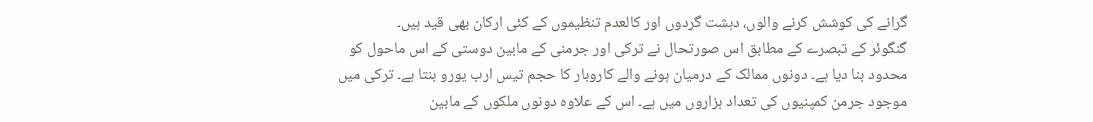گرانے کی کوشش کرنے والوں، دہشت گردوں اور کالعدم تنظیموں کے کئی ارکان بھی قید ہیں۔
گنگوئر کے تبصرے کے مطابق اس صورتحال نے ترکی اور جرمنی کے مابین دوستی کے اس ماحول کو محدود بنا دیا ہے۔ دونوں ممالک کے درمیان ہونے والے کاروبار کا حجم تیس ارب یورو بنتا ہے۔ ترکی میں موجود جرمن کمپنیوں کی تعداد ہزاروں میں ہے۔ اس کے علاوہ دونوں ملکوں کے مابین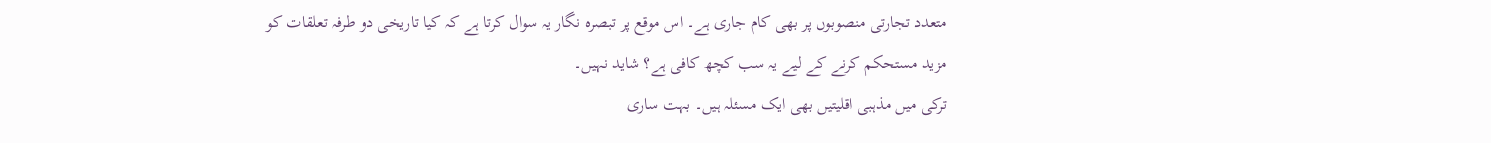متعدد تجارتی منصوبوں پر بھی کام جاری ہے۔ اس موقع پر تبصرہ نگار یہ سوال کرتا ہے کہ کیا تاریخی دو طرفہ تعلقات کو مزید مستحکم کرنے کے لیے یہ سب کچھ کافی ہے؟ شاید نہیں۔
ترکی میں مذہبی اقلیتیں بھی ایک مسئلہ ہیں۔ بہت ساری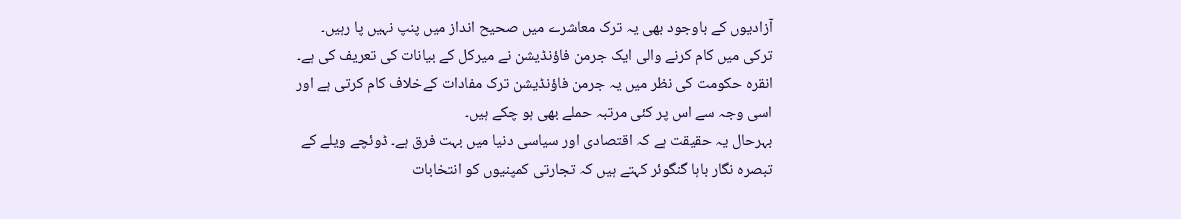آزادیوں کے باوجود بھی یہ ترک معاشرے میں صحیح انداز میں پنپ نہیں پا رہیں۔ ترکی میں کام کرنے والی ایک جرمن فاؤنڈیشن نے میرکل کے بیانات کی تعریف کی ہے۔ انقرہ حکومت کی نظر میں یہ جرمن فاؤنڈیشن ترک مفادات کےخلاف کام کرتی ہے اور اسی وجہ سے اس پر کئی مرتبہ حملے بھی ہو چکے ہیں۔
بہرحال یہ حقیقت ہے کہ اقتصادی اور سیاسی دنیا میں بہت فرق ہے۔ ڈوئچے ویلے کے تبصرہ نگار باہا گنگوئر کہتے ہیں کہ تجارتی کمپنیوں کو انتخابات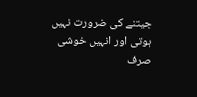جیتنے کی ضرورت نہیں ہوتی اور انہیں خوشی صرف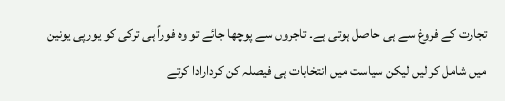تجارت کے فروغ سے ہی حاصل ہوتی ہے۔ تاجروں سے پوچھا جائے تو وہ فوراً ہی ترکی کو یورپی یونین میں شامل کر لیں لیکن سیاست میں انتخابات ہی فیصلہ کن کردارادا کرتے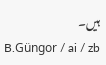ہیں۔
B.Güngor / ai / zb